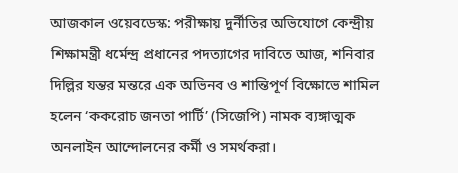আজকাল ওয়েবডেস্ক: পরীক্ষায় দুর্নীতির অভিযোগে কেন্দ্রীয় শিক্ষামন্ত্রী ধর্মেন্দ্র প্রধানের পদত্যাগের দাবিতে আজ, শনিবার দিল্লির যন্তর মন্তরে এক অভিনব ও শান্তিপূর্ণ বিক্ষোভে শামিল হলেন ‘ককরোচ জনতা পার্টি’ (সিজেপি) নামক ব্যঙ্গাত্মক অনলাইন আন্দোলনের কর্মী ও সমর্থকরা।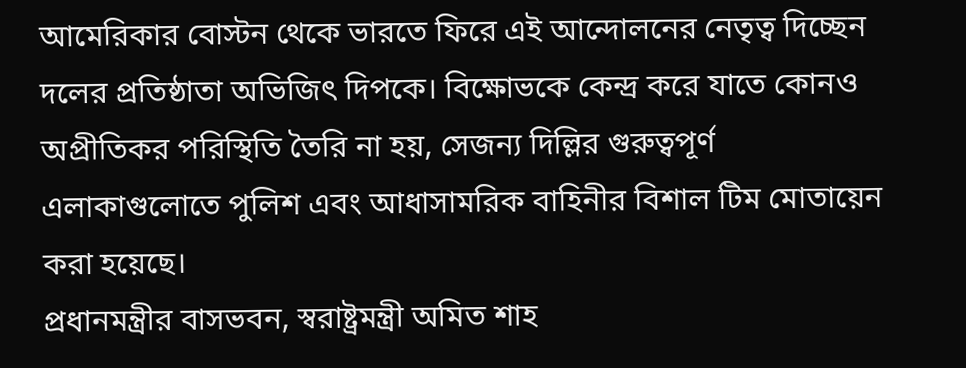আমেরিকার বোস্টন থেকে ভারতে ফিরে এই আন্দোলনের নেতৃত্ব দিচ্ছেন দলের প্রতিষ্ঠাতা অভিজিৎ দিপকে। বিক্ষোভকে কেন্দ্র করে যাতে কোনও অপ্রীতিকর পরিস্থিতি তৈরি না হয়, সেজন্য দিল্লির গুরুত্বপূর্ণ এলাকাগুলোতে পুলিশ এবং আধাসামরিক বাহিনীর বিশাল টিম মোতায়েন করা হয়েছে।
প্রধানমন্ত্রীর বাসভবন, স্বরাষ্ট্রমন্ত্রী অমিত শাহ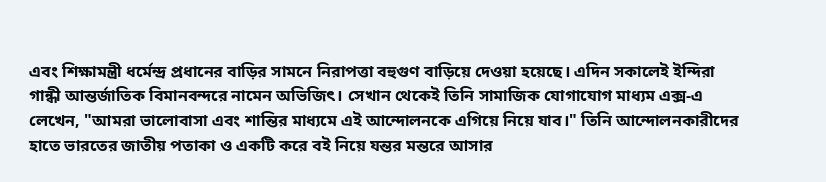এবং শিক্ষামন্ত্রী ধর্মেন্দ্র প্রধানের বাড়ির সামনে নিরাপত্তা বহুগুণ বাড়িয়ে দেওয়া হয়েছে। এদিন সকালেই ইন্দিরা গান্ধী আন্তর্জাতিক বিমানবন্দরে নামেন অভিজিৎ। সেখান থেকেই তিনি সামাজিক যোগাযোগ মাধ্যম এক্স-এ লেখেন, "আমরা ভালোবাসা এবং শান্তির মাধ্যমে এই আন্দোলনকে এগিয়ে নিয়ে যাব।" তিনি আন্দোলনকারীদের হাতে ভারতের জাতীয় পতাকা ও একটি করে বই নিয়ে যন্তর মন্তরে আসার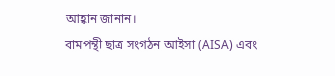আহ্বান জানান।
বামপন্থী ছাত্র সংগঠন আইসা (AISA) এবং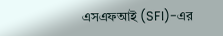এসএফআই (SFI)-এর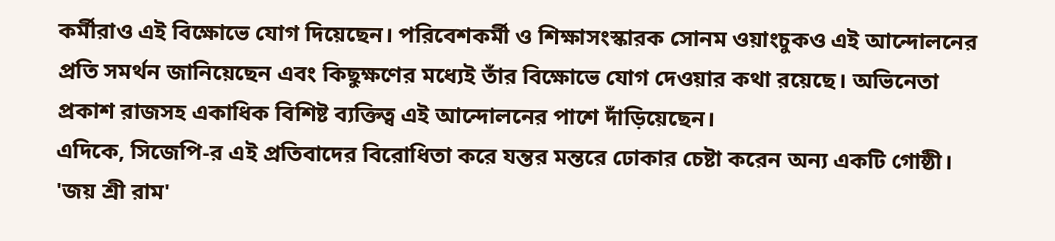কর্মীরাও এই বিক্ষোভে যোগ দিয়েছেন। পরিবেশকর্মী ও শিক্ষাসংস্কারক সোনম ওয়াংচুকও এই আন্দোলনের প্রতি সমর্থন জানিয়েছেন এবং কিছুক্ষণের মধ্যেই তাঁর বিক্ষোভে যোগ দেওয়ার কথা রয়েছে। অভিনেতা প্রকাশ রাজসহ একাধিক বিশিষ্ট ব্যক্তিত্ব এই আন্দোলনের পাশে দাঁড়িয়েছেন।
এদিকে, সিজেপি-র এই প্রতিবাদের বিরোধিতা করে যন্তর মন্তরে ঢোকার চেষ্টা করেন অন্য একটি গোষ্ঠী। 'জয় শ্রী রাম'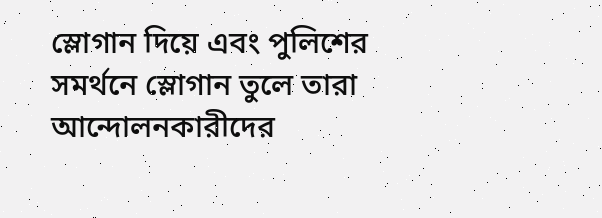স্লোগান দিয়ে এবং পুলিশের সমর্থনে স্লোগান তুলে তারা আন্দোলনকারীদের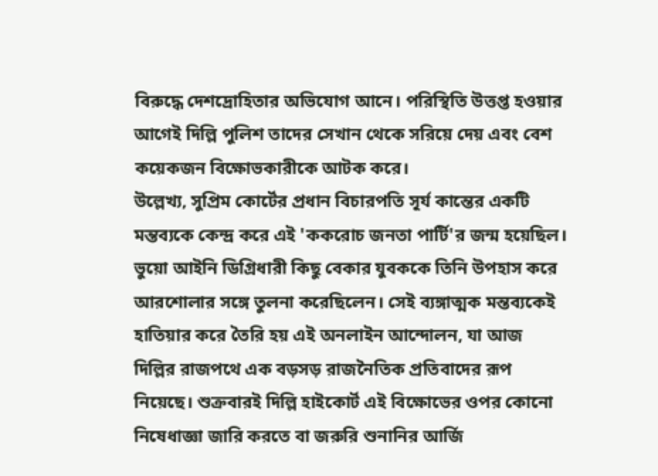বিরুদ্ধে দেশদ্রোহিতার অভিযোগ আনে। পরিস্থিতি উত্তপ্ত হওয়ার আগেই দিল্লি পুলিশ তাদের সেখান থেকে সরিয়ে দেয় এবং বেশ কয়েকজন বিক্ষোভকারীকে আটক করে।
উল্লেখ্য, সুপ্রিম কোর্টের প্রধান বিচারপতি সূর্য কান্তের একটি মন্তব্যকে কেন্দ্র করে এই 'ককরোচ জনতা পার্টি'র জন্ম হয়েছিল। ভুয়ো আইনি ডিগ্রিধারী কিছু বেকার যুবককে তিনি উপহাস করে আরশোলার সঙ্গে তুলনা করেছিলেন। সেই ব্যঙ্গাত্মক মন্তব্যকেই হাতিয়ার করে তৈরি হয় এই অনলাইন আন্দোলন, যা আজ দিল্লির রাজপথে এক বড়সড় রাজনৈতিক প্রতিবাদের রূপ নিয়েছে। শুক্রবারই দিল্লি হাইকোর্ট এই বিক্ষোভের ওপর কোনো নিষেধাজ্ঞা জারি করতে বা জরুরি শুনানির আর্জি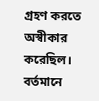গ্রহণ করতে অস্বীকার করেছিল। বর্তমানে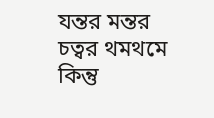যন্তর মন্তর চত্বর থমথমে কিন্তু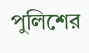পুলিশের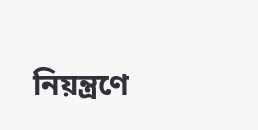নিয়ন্ত্রণে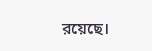রয়েছে।